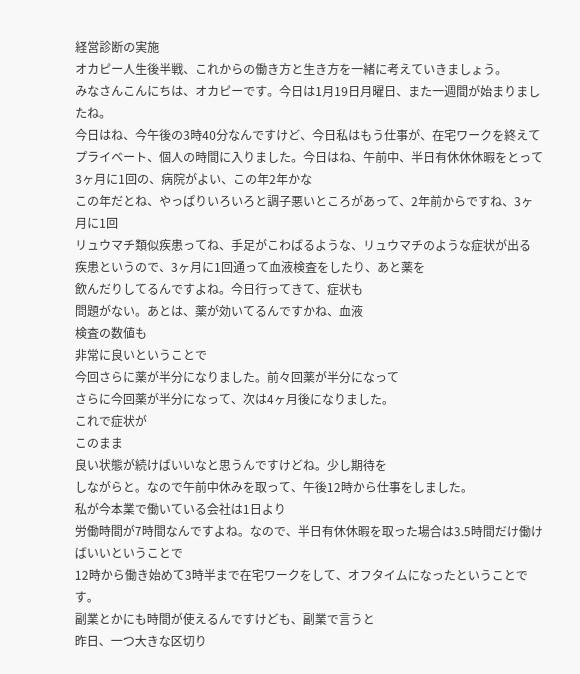経営診断の実施
オカピー人生後半戦、これからの働き方と生き方を一緒に考えていきましょう。
みなさんこんにちは、オカピーです。今日は1月19日月曜日、また一週間が始まりましたね。
今日はね、今午後の3時40分なんですけど、今日私はもう仕事が、在宅ワークを終えて
プライベート、個人の時間に入りました。今日はね、午前中、半日有休休休暇をとって
3ヶ月に1回の、病院がよい、この年2年かな
この年だとね、やっぱりいろいろと調子悪いところがあって、2年前からですね、3ヶ月に1回
リュウマチ類似疾患ってね、手足がこわばるような、リュウマチのような症状が出る
疾患というので、3ヶ月に1回通って血液検査をしたり、あと薬を
飲んだりしてるんですよね。今日行ってきて、症状も
問題がない。あとは、薬が効いてるんですかね、血液
検査の数値も
非常に良いということで
今回さらに薬が半分になりました。前々回薬が半分になって
さらに今回薬が半分になって、次は4ヶ月後になりました。
これで症状が
このまま
良い状態が続けばいいなと思うんですけどね。少し期待を
しながらと。なので午前中休みを取って、午後12時から仕事をしました。
私が今本業で働いている会社は1日より
労働時間が7時間なんですよね。なので、半日有休休暇を取った場合は3.5時間だけ働けばいいということで
12時から働き始めて3時半まで在宅ワークをして、オフタイムになったということです。
副業とかにも時間が使えるんですけども、副業で言うと
昨日、一つ大きな区切り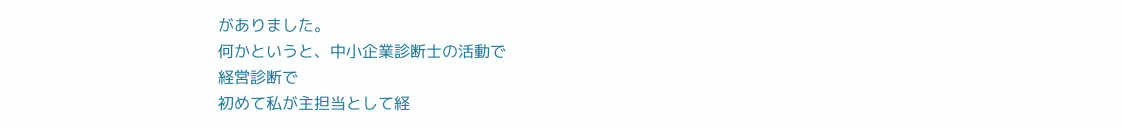がありました。
何かというと、中小企業診断士の活動で
経営診断で
初めて私が主担当として経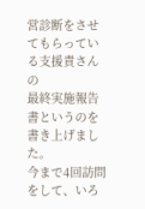営診断をさせてもらっている支援責さんの
最終実施報告書というのを書き上げました。
今まで4回訪問をして、いろ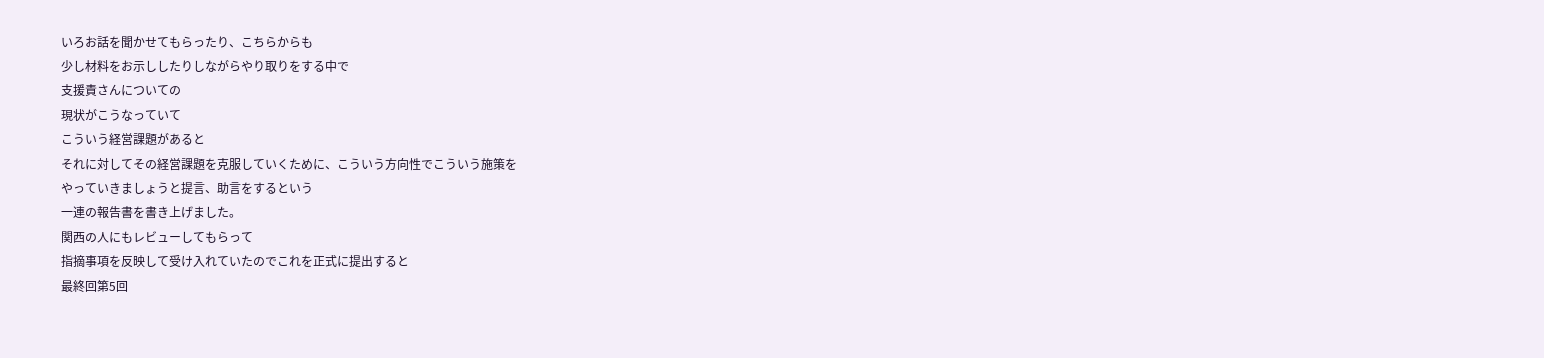いろお話を聞かせてもらったり、こちらからも
少し材料をお示ししたりしながらやり取りをする中で
支援責さんについての
現状がこうなっていて
こういう経営課題があると
それに対してその経営課題を克服していくために、こういう方向性でこういう施策を
やっていきましょうと提言、助言をするという
一連の報告書を書き上げました。
関西の人にもレビューしてもらって
指摘事項を反映して受け入れていたのでこれを正式に提出すると
最終回第5回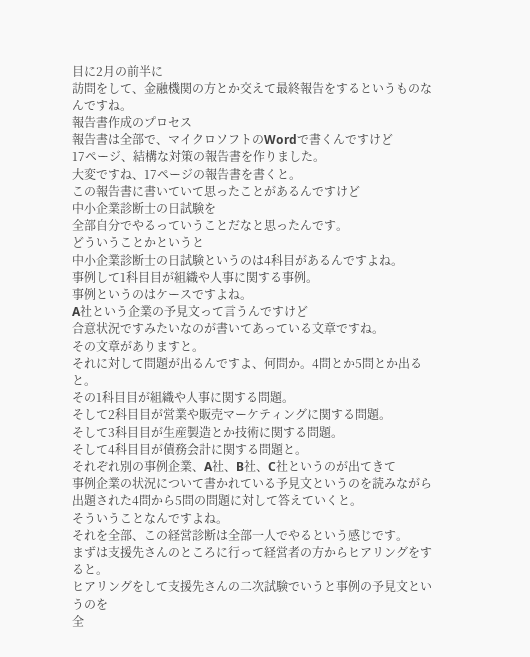目に2月の前半に
訪問をして、金融機関の方とか交えて最終報告をするというものなんですね。
報告書作成のプロセス
報告書は全部で、マイクロソフトのWordで書くんですけど
17ページ、結構な対策の報告書を作りました。
大変ですね、17ページの報告書を書くと。
この報告書に書いていて思ったことがあるんですけど
中小企業診断士の日試験を
全部自分でやるっていうことだなと思ったんです。
どういうことかというと
中小企業診断士の日試験というのは4科目があるんですよね。
事例して1科目目が組織や人事に関する事例。
事例というのはケースですよね。
A社という企業の予見文って言うんですけど
合意状況ですみたいなのが書いてあっている文章ですね。
その文章がありますと。
それに対して問題が出るんですよ、何問か。4問とか5問とか出ると。
その1科目目が組織や人事に関する問題。
そして2科目目が営業や販売マーケティングに関する問題。
そして3科目目が生産製造とか技術に関する問題。
そして4科目目が債務会計に関する問題と。
それぞれ別の事例企業、A社、B社、C社というのが出てきて
事例企業の状況について書かれている予見文というのを読みながら
出題された4問から5問の問題に対して答えていくと。
そういうことなんですよね。
それを全部、この経営診断は全部一人でやるという感じです。
まずは支援先さんのところに行って経営者の方からヒアリングをすると。
ヒアリングをして支援先さんの二次試験でいうと事例の予見文というのを
全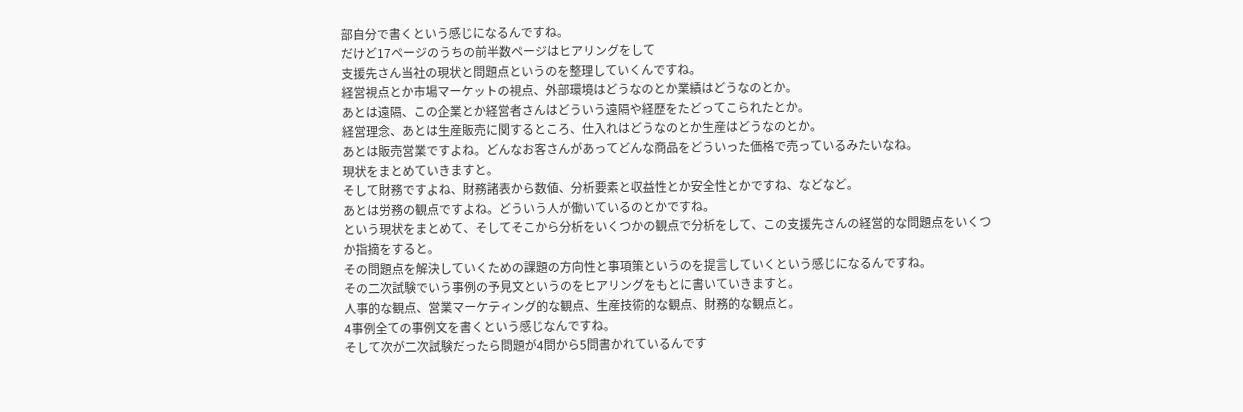部自分で書くという感じになるんですね。
だけど17ページのうちの前半数ページはヒアリングをして
支援先さん当社の現状と問題点というのを整理していくんですね。
経営視点とか市場マーケットの視点、外部環境はどうなのとか業績はどうなのとか。
あとは遠隔、この企業とか経営者さんはどういう遠隔や経歴をたどってこられたとか。
経営理念、あとは生産販売に関するところ、仕入れはどうなのとか生産はどうなのとか。
あとは販売営業ですよね。どんなお客さんがあってどんな商品をどういった価格で売っているみたいなね。
現状をまとめていきますと。
そして財務ですよね、財務諸表から数値、分析要素と収益性とか安全性とかですね、などなど。
あとは労務の観点ですよね。どういう人が働いているのとかですね。
という現状をまとめて、そしてそこから分析をいくつかの観点で分析をして、この支援先さんの経営的な問題点をいくつか指摘をすると。
その問題点を解決していくための課題の方向性と事項策というのを提言していくという感じになるんですね。
その二次試験でいう事例の予見文というのをヒアリングをもとに書いていきますと。
人事的な観点、営業マーケティング的な観点、生産技術的な観点、財務的な観点と。
4事例全ての事例文を書くという感じなんですね。
そして次が二次試験だったら問題が4問から5問書かれているんです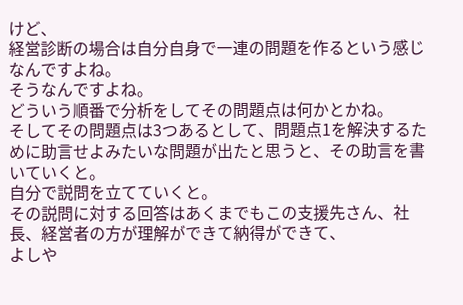けど、
経営診断の場合は自分自身で一連の問題を作るという感じなんですよね。
そうなんですよね。
どういう順番で分析をしてその問題点は何かとかね。
そしてその問題点は3つあるとして、問題点1を解決するために助言せよみたいな問題が出たと思うと、その助言を書いていくと。
自分で説問を立てていくと。
その説問に対する回答はあくまでもこの支援先さん、社長、経営者の方が理解ができて納得ができて、
よしや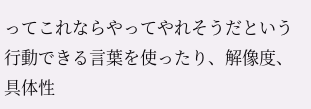ってこれならやってやれそうだという行動できる言葉を使ったり、解像度、具体性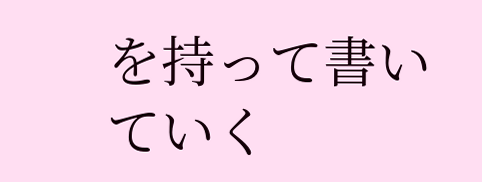を持って書いていく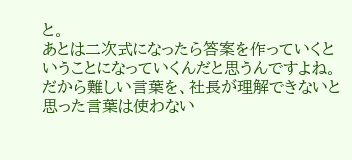と。
あとは二次式になったら答案を作っていくということになっていくんだと思うんですよね。
だから難しい言葉を、社長が理解できないと思った言葉は使わない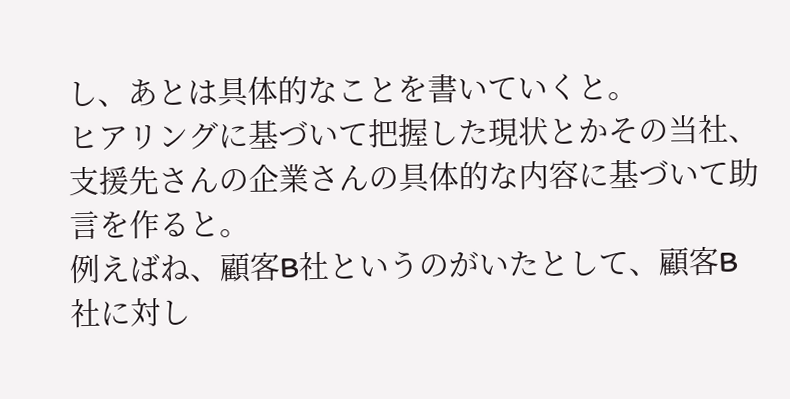し、あとは具体的なことを書いていくと。
ヒアリングに基づいて把握した現状とかその当社、支援先さんの企業さんの具体的な内容に基づいて助言を作ると。
例えばね、顧客B社というのがいたとして、顧客B社に対し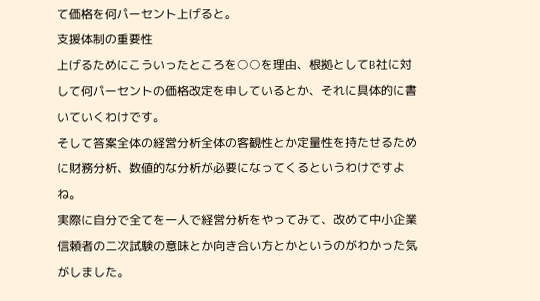て価格を何パーセント上げると。
支援体制の重要性
上げるためにこういったところを○○を理由、根拠としてB社に対して何パーセントの価格改定を申しているとか、それに具体的に書いていくわけです。
そして答案全体の経営分析全体の客観性とか定量性を持たせるために財務分析、数値的な分析が必要になってくるというわけですよね。
実際に自分で全てを一人で経営分析をやってみて、改めて中小企業信頼者の二次試験の意味とか向き合い方とかというのがわかった気がしました。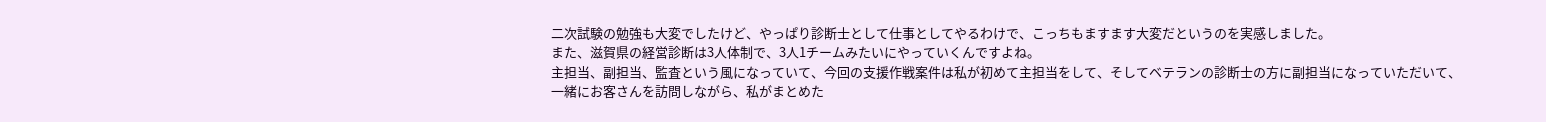二次試験の勉強も大変でしたけど、やっぱり診断士として仕事としてやるわけで、こっちもますます大変だというのを実感しました。
また、滋賀県の経営診断は3人体制で、3人1チームみたいにやっていくんですよね。
主担当、副担当、監査という風になっていて、今回の支援作戦案件は私が初めて主担当をして、そしてベテランの診断士の方に副担当になっていただいて、
一緒にお客さんを訪問しながら、私がまとめた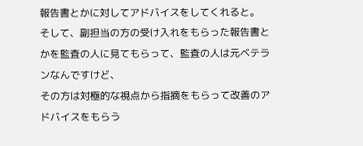報告書とかに対してアドバイスをしてくれると。
そして、副担当の方の受け入れをもらった報告書とかを監査の人に見てもらって、監査の人は元ベテランなんですけど、
その方は対極的な視点から指摘をもらって改善のアドバイスをもらう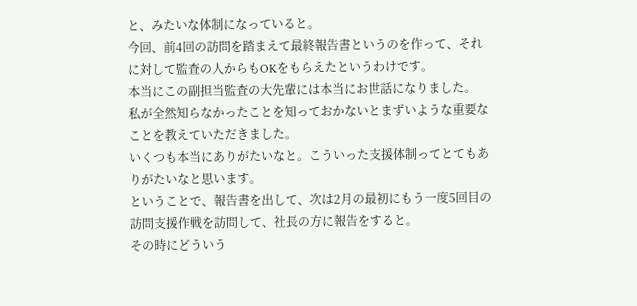と、みたいな体制になっていると。
今回、前4回の訪問を踏まえて最終報告書というのを作って、それに対して監査の人からもOKをもらえたというわけです。
本当にこの副担当監査の大先輩には本当にお世話になりました。
私が全然知らなかったことを知っておかないとまずいような重要なことを教えていただきました。
いくつも本当にありがたいなと。こういった支援体制ってとてもありがたいなと思います。
ということで、報告書を出して、次は2月の最初にもう一度5回目の訪問支援作戦を訪問して、社長の方に報告をすると。
その時にどういう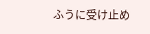ふうに受け止め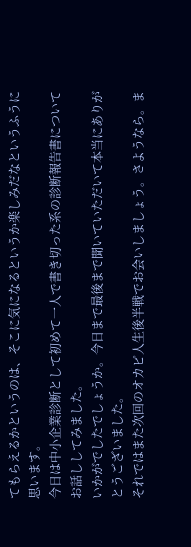てもらえるかというのは、そこに気になるというか楽しみだなというふうに思います。
今日は中小企業診断として初めて一人で書き切った系の診断報告書についてお話ししてみました。
いかがでしたでしょうか。今日まで最後まで聞いていただいて本当にありがとうございました。
それではまた次回のオカピ人生後半戦でお会いしましょう。さようなら。ま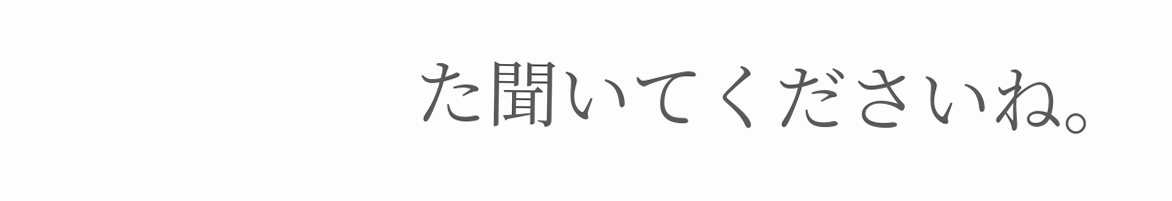た聞いてくださいね。